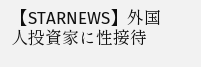【STARNEWS】外国人投資家に性接待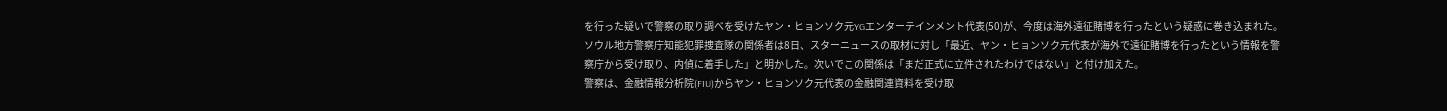を行った疑いで警察の取り調べを受けたヤン・ヒョンソク元YGエンターテインメント代表(50)が、今度は海外遠征賭博を行ったという疑惑に巻き込まれた。
ソウル地方警察庁知能犯罪捜査隊の関係者は8日、スターニュースの取材に対し「最近、ヤン・ヒョンソク元代表が海外で遠征賭博を行ったという情報を警察庁から受け取り、内偵に着手した」と明かした。次いでこの関係は「まだ正式に立件されたわけではない」と付け加えた。
警察は、金融情報分析院(FIU)からヤン・ヒョンソク元代表の金融関連資料を受け取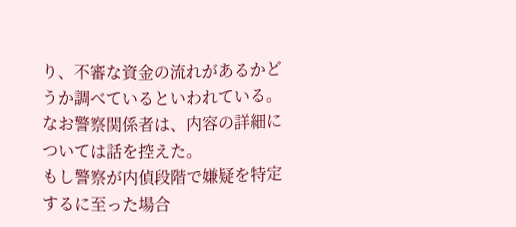り、不審な資金の流れがあるかどうか調べているといわれている。
なお警察関係者は、内容の詳細については話を控えた。
もし警察が内偵段階で嫌疑を特定するに至った場合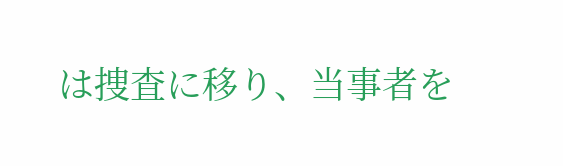は捜査に移り、当事者を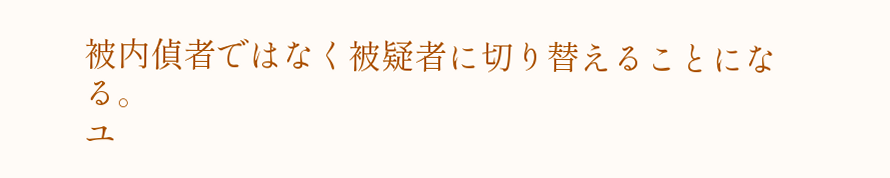被内偵者ではなく被疑者に切り替えることになる。
ユ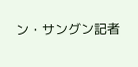ン・サングン記者